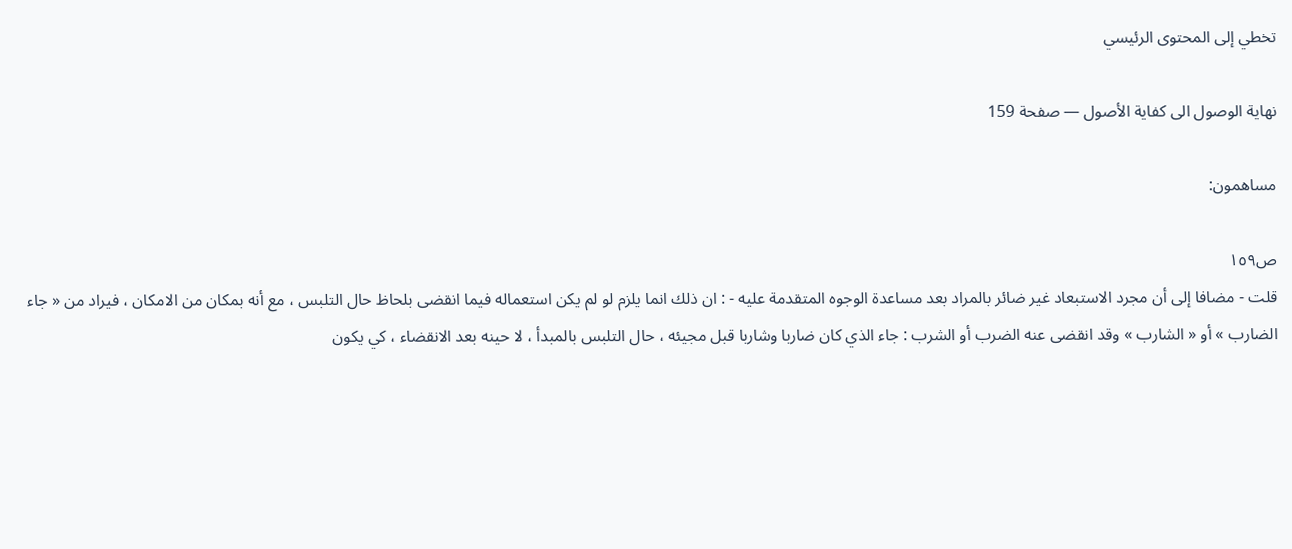تخطي إلى المحتوى الرئيسي

نهاية الوصول الى كفاية الأصول — صفحة 159

مساهمون:

ص١٥٩
قلت - مضافا إلى أن مجرد الاستبعاد غير ضائر بالمراد بعد مساعدة الوجوه المتقدمة عليه - : ان ذلك انما يلزم لو لم يكن استعماله فيما انقضى بلحاظ حال التلبس ، مع أنه بمكان من الامكان ، فيراد من « جاء الضارب » أو « الشارب » وقد انقضى عنه الضرب أو الشرب : جاء الذي كان ضاربا وشاربا قبل مجيئه ، حال التلبس بالمبدأ ، لا حينه بعد الانقضاء ، كي يكون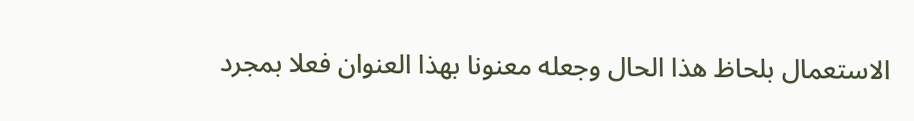الاستعمال بلحاظ هذا الحال وجعله معنونا بهذا العنوان فعلا بمجرد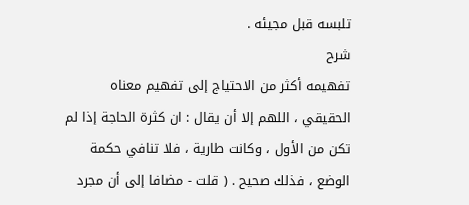تلبسه قبل مجيئه .
شرح
تفهيمه أكثر من الاحتياج إلى تفهيم معناه الحقيقي ، اللهم إلا أن يقال : ان كثرة الحاجة إذا لم تكن من الأول ، وكانت طارية ، فلا تنافي حكمة الوضع ، فذلك صحيح . ( قلت - مضافا إلى أن مجرد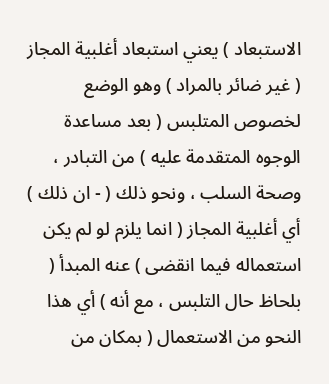الاستبعاد ) يعني استبعاد أغلبية المجاز ( غير ضائر بالمراد ) وهو الوضع لخصوص المتلبس ( بعد مساعدة الوجوه المتقدمة عليه ) من التبادر ، وصحة السلب ، ونحو ذلك ( - ان ذلك ) أي أغلبية المجاز ( انما يلزم لو لم يكن استعماله فيما انقضى ) عنه المبدأ ( بلحاظ حال التلبس ، مع أنه ) أي هذا النحو من الاستعمال ( بمكان من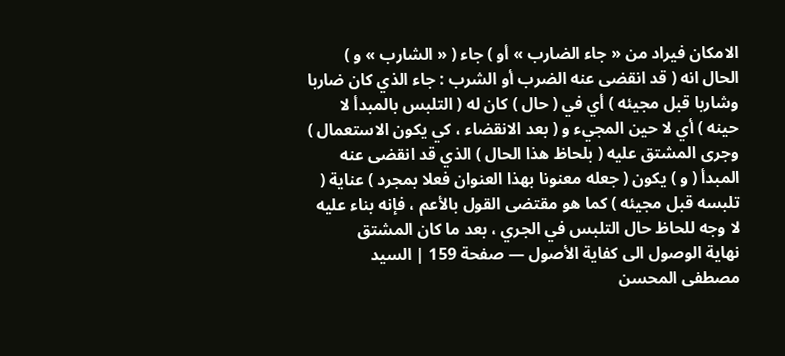الامكان فيراد من « جاء الضارب » أو ) جاء ( « الشارب » و ) الحال انه ( قد انقضى عنه الضرب أو الشرب : جاء الذي كان ضاربا وشاربا قبل مجيئه ) أي في ( حال ) كان له ( التلبس بالمبدأ لا حينه ) أي لا حين المجيء و ( بعد الانقضاء ، كي يكون الاستعمال ) وجرى المشتق عليه ( بلحاظ هذا الحال ) الذي قد انقضى عنه المبدأ ( و ) يكون ( جعله معنونا بهذا العنوان فعلا بمجرد ) عناية ( تلبسه قبل مجيئه ) كما هو مقتضى القول بالأعم ، فإنه بناء عليه لا وجه للحاظ حال التلبس في الجري ، بعد ما كان المشتق
نهاية الوصول الى كفاية الأصول — صفحة 159 | السيد مصطفى المحسن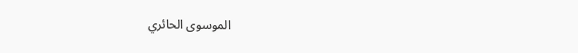الموسوى الحائري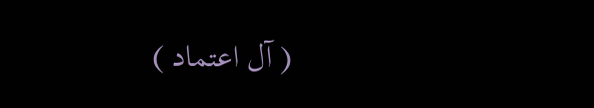( آل اعتماد )